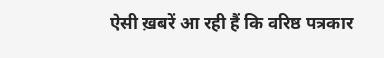ऐसी ख़बरें आ रही हैं कि वरिष्ठ पत्रकार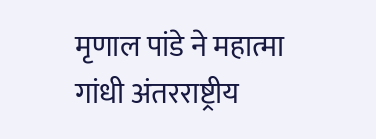मृणाल पांडे ने महात्मा गांधी अंतरराष्ट्रीय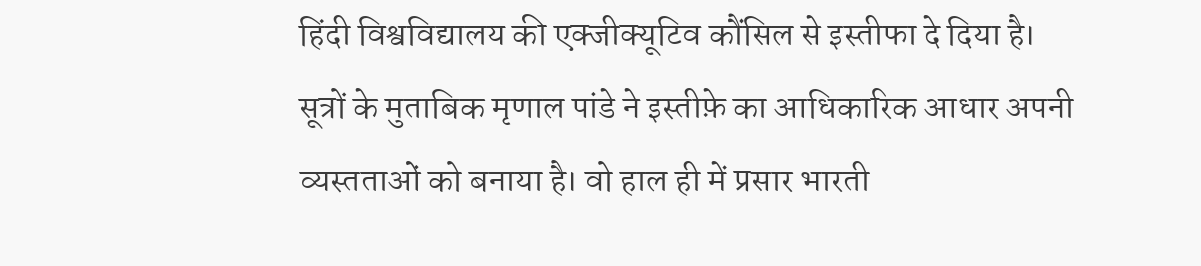हिंदी विश्वविद्यालय की एक्जीक्यूटिव कौंसिल से इस्तीफा दे दिया है। सूत्रों के मुताबिक मृणाल पांडे ने इस्तीफ़े का आधिकारिक आधार अपनी व्यस्तताओं को बनाया है। वो हाल ही में प्रसार भारती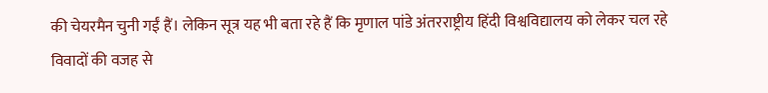की चेयरमैन चुनी गईं हैं। लेकिन सूत्र यह भी बता रहे हैं कि मृणाल पांडे अंतरराष्ट्रीय हिंदी विश्वविद्यालय को लेकर चल रहे विवादों की वजह से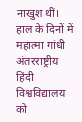नाखुश थीं।
हाल के दिनों में महात्मा गांधी अंतरराष्ट्रीय हिंदी विश्वविद्यालय को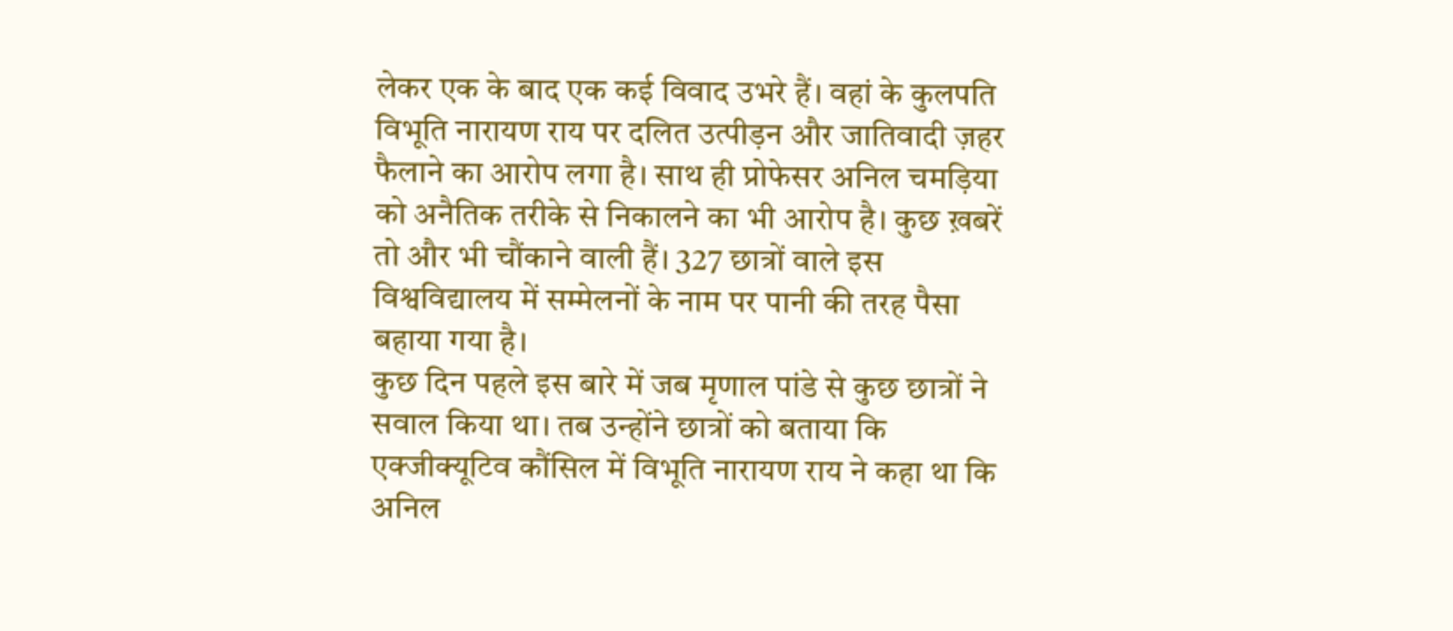लेकर एक के बाद एक कई विवाद उभरे हैं। वहां के कुलपति विभूति नारायण राय पर दलित उत्पीड़न और जातिवादी ज़हर फैलाने का आरोप लगा है। साथ ही प्रोफेसर अनिल चमड़िया को अनैतिक तरीके से निकालने का भी आरोप है। कुछ ख़बरें तो और भी चौंकाने वाली हैं। 327 छात्रों वाले इस विश्वविद्यालय में सम्मेलनों के नाम पर पानी की तरह पैसा बहाया गया है।
कुछ दिन पहले इस बारे में जब मृणाल पांडे से कुछ छात्रों ने सवाल किया था। तब उन्होंने छात्रों को बताया कि एक्जीक्यूटिव कौंसिल में विभूति नारायण राय ने कहा था कि अनिल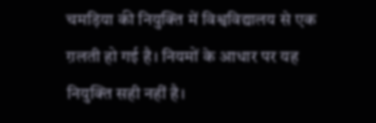चमड़िया की नियुक्ति में विश्वविद्यालय से एक ग़लती हो गई है। नियमों के आधार पर यह नियुक्ति सही नहीं है।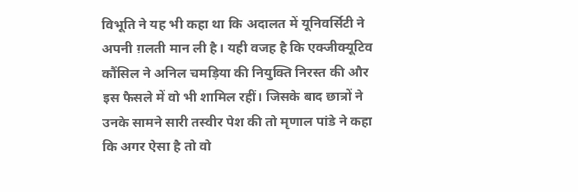विभूति ने यह भी कहा था कि अदालत में यूनिवर्सिटी ने अपनी ग़लती मान ली है। यही वजह है कि एक्जीक्यूटिव कौंसिल ने अनिल चमड़िया की नियुक्ति निरस्त की और इस फैसले में वो भी शामिल रहीं। जिसके बाद छात्रों ने उनके सामने सारी तस्वीर पेश की तो मृणाल पांडे ने कहा कि अगर ऐसा है तो वो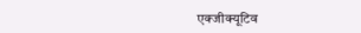एक्जीक्यूटिव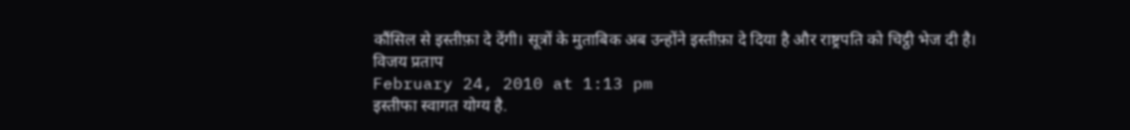कौंसिल से इस्तीफ़ा दे देंगी। सूत्रों के मुताबिक अब उन्होंने इस्तीफ़ा दे दिया है और राष्ट्रपति को चिट्ठी भेज दी है।
विजय प्रताप
February 24, 2010 at 1:13 pm
इस्तीफा स्वागत योग्य है.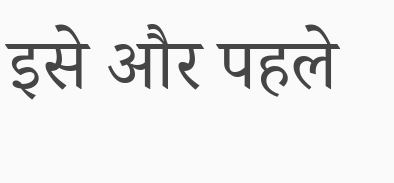इसे और पहले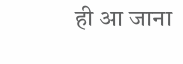ही आ जाना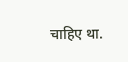चाहिए था.